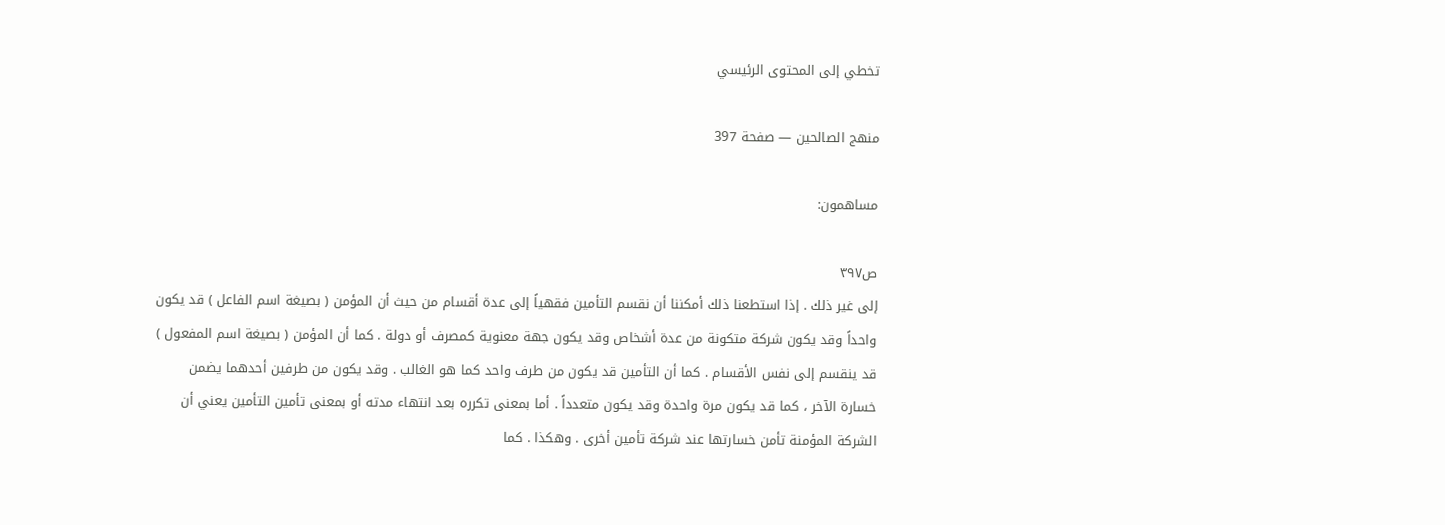تخطي إلى المحتوى الرئيسي

منهج الصالحين — صفحة 397

مساهمون:

ص٣٩٧
إلى غير ذلك . إذا استطعنا ذلك أمكننا أن نقسم التأمين فقهياً إلى عدة أقسام من حيث أن المؤمن ( بصيغة اسم الفاعل ) قد يكون واحداً وقد يكون شركة متكونة من عدة أشخاص وقد يكون جهة معنوية كمصرف أو دولة . كما أن المؤمن ( بصيغة اسم المفعول ) قد ينقسم إلى نفس الأقسام . كما أن التأمين قد يكون من طرف واحد كما هو الغالب . وقد يكون من طرفين أحدهما يضمن خسارة الآخر ، كما قد يكون مرة واحدة وقد يكون متعدداً . أما بمعنى تكرره بعد انتهاء مدته أو بمعنى تأمين التأمين يعني أن الشركة المؤمنة تأمن خسارتها عند شركة تأمين أخرى . وهكذا . كما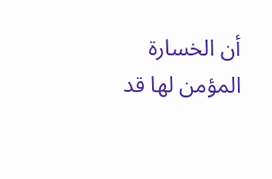أن الخسارة المؤمن لها قد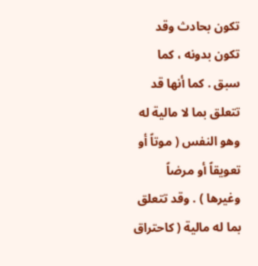تكون بحادث وقد تكون بدونه ، كما سبق . كما أنها قد تتعلق بما لا مالية له وهو النفس ( موتاً أو تعويقاً أو مرضاً وغيرها ) . وقد تتعلق بما له مالية ( كاحتراق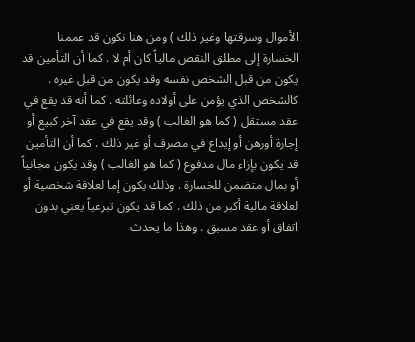الأموال وسرقتها وغير ذلك ) ومن هنا نكون قد عممنا الخسارة إلى مطلق النقص مالياً كان أم لا . كما أن التأمين قد يكون من قبل الشخص نفسه وقد يكون من قبل غيره . كالشخص الذي يؤمن على أولاده وعائلته . كما أنه قد يقع في عقد مستقل ( كما هو الغالب ) وقد يقع في عقد آخر كبيع أو إجارة أورهن أو إيداع في مصرف أو غير ذلك . كما أن التأمين قد يكون بإزاء مال مدفوع ( كما هو الغالب ) وقد يكون مجانياً أو بمال متضمن للخسارة . وذلك يكون إما لعلاقة شخصية أو لعلاقة مالية أكبر من ذلك . كما قد يكون تبرعياً يعني بدون اتفاق أو عقد مسبق . وهذا ما يحدث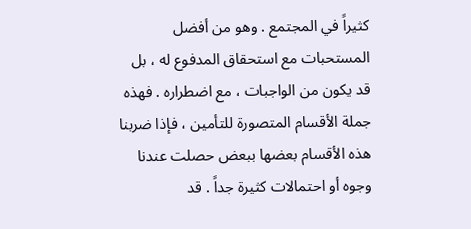كثيراً في المجتمع . وهو من أفضل المستحبات مع استحقاق المدفوع له ، بل قد يكون من الواجبات ، مع اضطراره . فهذه جملة الأقسام المتصورة للتأمين ، فإذا ضربنا هذه الأقسام بعضها ببعض حصلت عندنا وجوه أو احتمالات كثيرة جداً . قد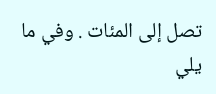تصل إلى المئات . وفي ما يلي